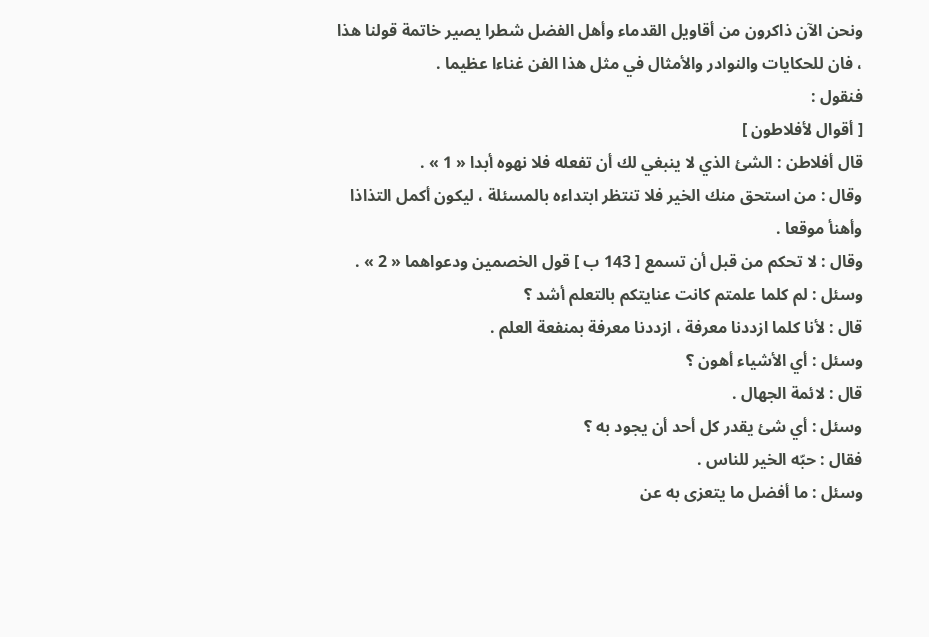ونحن الآن ذاكرون من أقاويل القدماء وأهل الفضل شطرا يصير خاتمة قولنا هذا ، فان للحكايات والنوادر والأمثال في مثل هذا الفن غناءا عظيما .
فنقول :
[ أقوال لأفلاطون ]
قال أفلاطن : الشئ الذي لا ينبغي لك أن تفعله فلا نهوه أبدا « 1 » .
وقال : من استحق منك الخير فلا تنتظر ابتداءه بالمسئلة ، ليكون أكمل التذاذا وأهنأ موقعا .
وقال : لا تحكم من قبل أن تسمع [ 143 ب ] قول الخصمين ودعواهما « 2 » .
وسئل : لم كلما علمتم كانت عنايتكم بالتعلم أشد ؟
قال : لأنا كلما ازددنا معرفة ، ازددنا معرفة بمنفعة العلم .
وسئل : أي الأشياء أهون ؟
قال : لائمة الجهال .
وسئل : أي شئ يقدر كل أحد أن يجود به ؟
فقال : حبّه الخير للناس .
وسئل : ما أفضل ما يتعزى به عن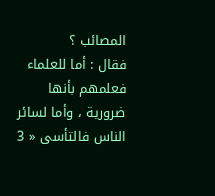المصائب ؟
فقال : أما للعلماء فعلمهم بأنها ضرورية ، وأما لسائر الناس فالتأسى « 3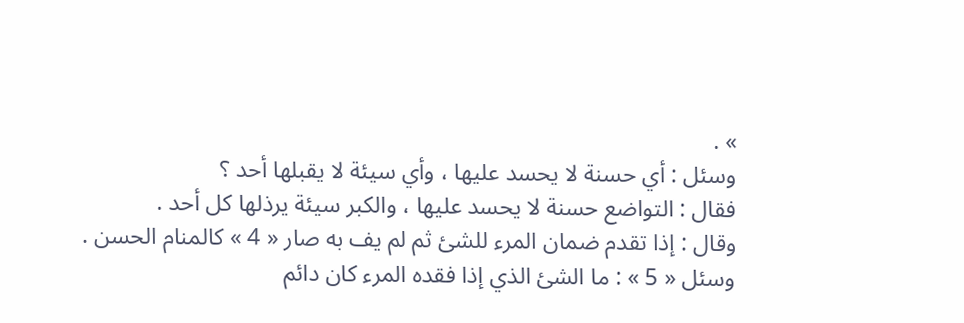» .
وسئل : أي حسنة لا يحسد عليها ، وأي سيئة لا يقبلها أحد ؟
فقال : التواضع حسنة لا يحسد عليها ، والكبر سيئة يرذلها كل أحد .
وقال : إذا تقدم ضمان المرء للشئ ثم لم يف به صار « 4 » كالمنام الحسن .
وسئل « 5 » : ما الشئ الذي إذا فقده المرء كان دائم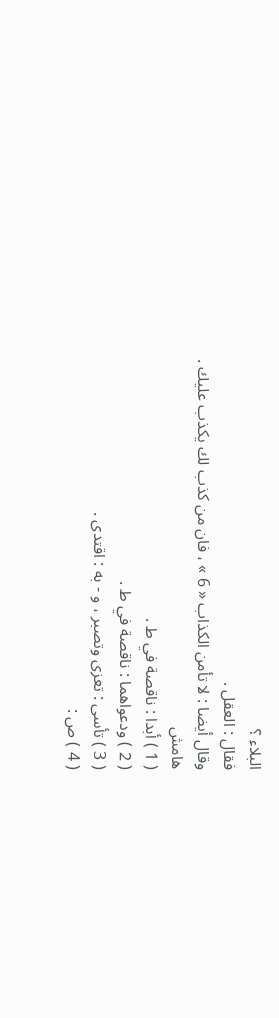البلاء ؟
فقال : العقل .
وقال أيضا : لا تأمن الكذاب « 6 » ، فان من كذب لك يكذب عليك .
هامش
( 1 ) أبدا : ناقصة في ط .
( 2 ) ودعواهما : ناقصة في ط .
( 3 ) تأسى : تعزى وتصبر ، و - به : اقتدى .
( 4 ) ص :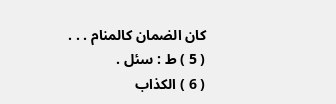كان الضمان كالمنام . . .
( 5 ) ط : سئل .
( 6 ) الكذاب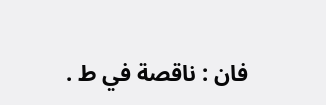فان : ناقصة في ط .